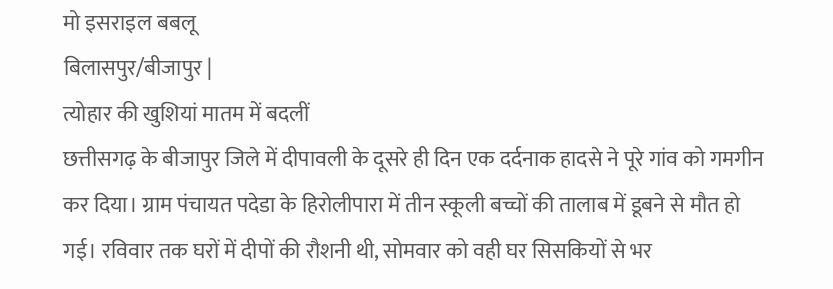मो इसराइल बबलू
बिलासपुर/बीजापुर |
त्योहार की खुशियां मातम में बदलीं
छत्तीसगढ़ के बीजापुर जिले में दीपावली के दूसरे ही दिन एक दर्दनाक हादसे ने पूरे गांव को गमगीन कर दिया। ग्राम पंचायत पदेडा के हिरोलीपारा में तीन स्कूली बच्चों की तालाब में डूबने से मौत हो गई। रविवार तक घरों में दीपों की रौशनी थी, सोमवार को वही घर सिसकियों से भर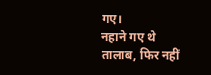गए।
नहाने गए थे तालाब, फिर नहीं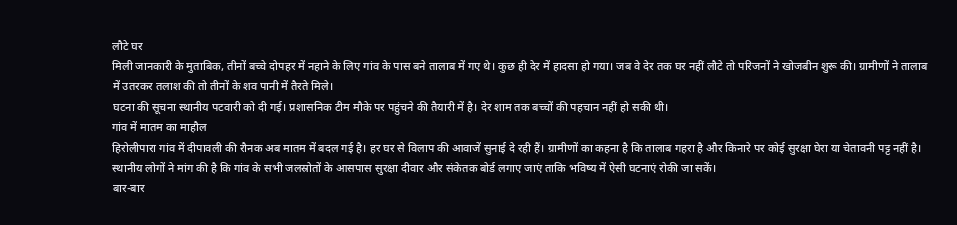लौटे घर
मिली जानकारी के मुताबिक, तीनों बच्चे दोपहर में नहाने के लिए गांव के पास बने तालाब में गए थे। कुछ ही देर में हादसा हो गया। जब वे देर तक घर नहीं लौटे तो परिजनों ने खोजबीन शुरू की। ग्रामीणों ने तालाब में उतरकर तलाश की तो तीनों के शव पानी में तैरते मिले।
घटना की सूचना स्थानीय पटवारी को दी गई। प्रशासनिक टीम मौके पर पहुंचने की तैयारी में है। देर शाम तक बच्चों की पहचान नहीं हो सकी थी।
गांव में मातम का माहौल
हिरोलीपारा गांव में दीपावली की रौनक अब मातम में बदल गई है। हर घर से विलाप की आवाजें सुनाई दे रही हैं। ग्रामीणों का कहना है कि तालाब गहरा है और किनारे पर कोई सुरक्षा घेरा या चेतावनी पट्ट नहीं है।
स्थानीय लोगों ने मांग की है कि गांव के सभी जलस्रोतों के आसपास सुरक्षा दीवार और संकेतक बोर्ड लगाए जाएं ताकि भविष्य में ऐसी घटनाएं रोकी जा सकें।
बार-बार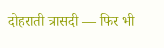दोहराती त्रासदी — फिर भी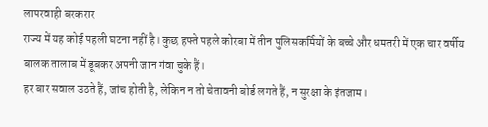लापरवाही बरकरार
राज्य में यह कोई पहली घटना नहीं है। कुछ हफ्ते पहले कोरबा में तीन पुलिसकर्मियों के बच्चे और धमतरी में एक चार वर्षीय बालक तालाब में डूबकर अपनी जान गंवा चुके हैं।
हर बार सवाल उठते हैं, जांच होती है, लेकिन न तो चेतावनी बोर्ड लगते हैं, न सुरक्षा के इंतजाम।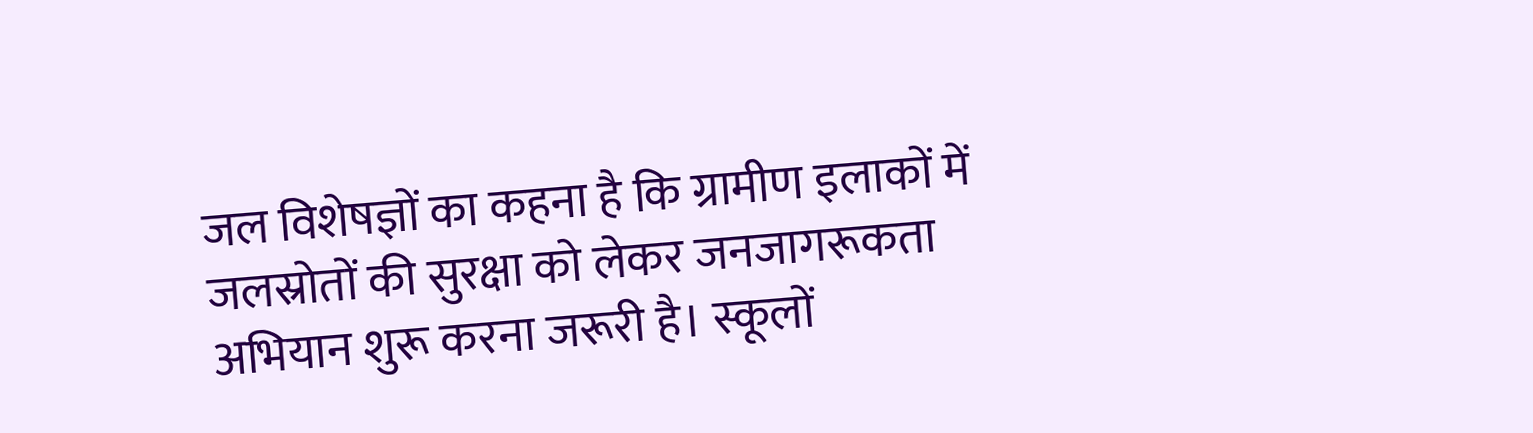जल विशेषज्ञों का कहना है कि ग्रामीण इलाकों में जलस्रोतों की सुरक्षा को लेकर जनजागरूकता अभियान शुरू करना जरूरी है। स्कूलों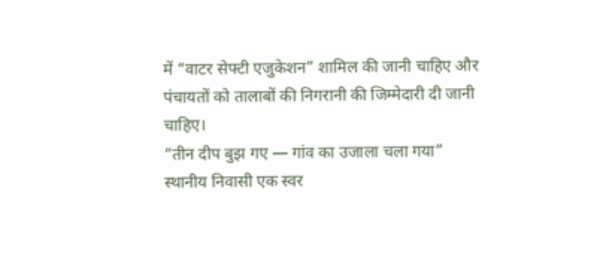में “वाटर सेफ्टी एजुकेशन” शामिल की जानी चाहिए और पंचायतों को तालाबों की निगरानी की जिम्मेदारी दी जानी चाहिए।
“तीन दीप बुझ गए — गांव का उजाला चला गया”
स्थानीय निवासी एक स्वर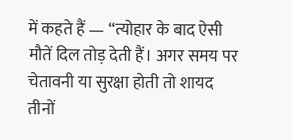में कहते हैं — “त्योहार के बाद ऐसी मौतें दिल तोड़ देती हैं। अगर समय पर चेतावनी या सुरक्षा होती तो शायद तीनों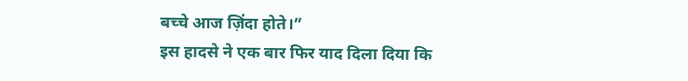बच्चे आज ज़िंदा होते।”
इस हादसे ने एक बार फिर याद दिला दिया कि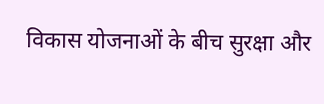विकास योजनाओं के बीच सुरक्षा और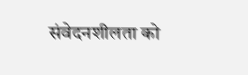संवेदनशीलता को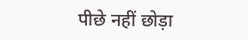पीछे नहीं छोड़ा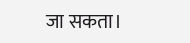जा सकता।